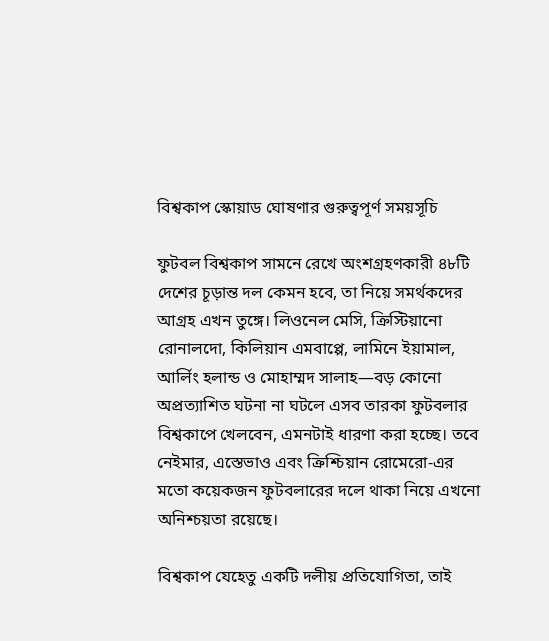বিশ্বকাপ স্কোয়াড ঘোষণার গুরুত্বপূর্ণ সময়সূচি

ফুটবল বিশ্বকাপ সামনে রেখে অংশগ্রহণকারী ৪৮টি দেশের চূড়ান্ত দল কেমন হবে, তা নিয়ে সমর্থকদের আগ্রহ এখন তুঙ্গে। লিওনেল মেসি, ক্রিস্টিয়ানো রোনালদো, কিলিয়ান এমবাপ্পে, লামিনে ইয়ামাল, আর্লিং হলান্ড ও মোহাম্মদ সালাহ—বড় কোনো অপ্রত্যাশিত ঘটনা না ঘটলে এসব তারকা ফুটবলার বিশ্বকাপে খেলবেন, এমনটাই ধারণা করা হচ্ছে। তবে নেইমার, এস্তেভাও এবং ক্রিশ্চিয়ান রোমেরো-এর মতো কয়েকজন ফুটবলারের দলে থাকা নিয়ে এখনো অনিশ্চয়তা রয়েছে।

বিশ্বকাপ যেহেতু একটি দলীয় প্রতিযোগিতা, তাই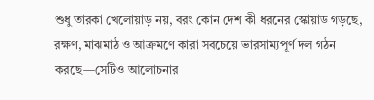শুধু তারকা খেলোয়াড় নয়, বরং কোন দেশ কী ধরনের স্কোয়াড গড়ছে, রক্ষণ, মাঝমাঠ ও আক্রমণে কারা সবচেয়ে ভারসাম্যপূর্ণ দল গঠন করছে—সেটিও আলোচনার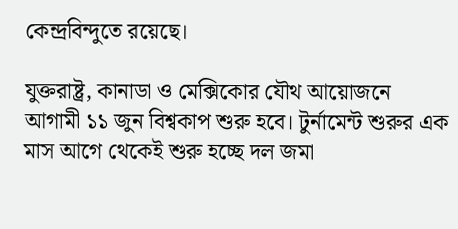কেন্দ্রবিন্দুতে রয়েছে।

যুক্তরাষ্ট্র, কানাডা ও মেক্সিকোর যৌথ আয়োজনে আগামী ১১ জুন বিশ্বকাপ শুরু হবে। টুর্নামেন্ট শুরুর এক মাস আগে থেকেই শুরু হচ্ছে দল জমা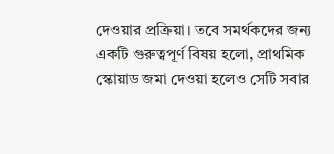দেওয়ার প্রক্রিয়া। তবে সমর্থকদের জন্য একটি গুরুত্বপূর্ণ বিষয় হলো, প্রাথমিক স্কোয়াড জমা দেওয়া হলেও সেটি সবার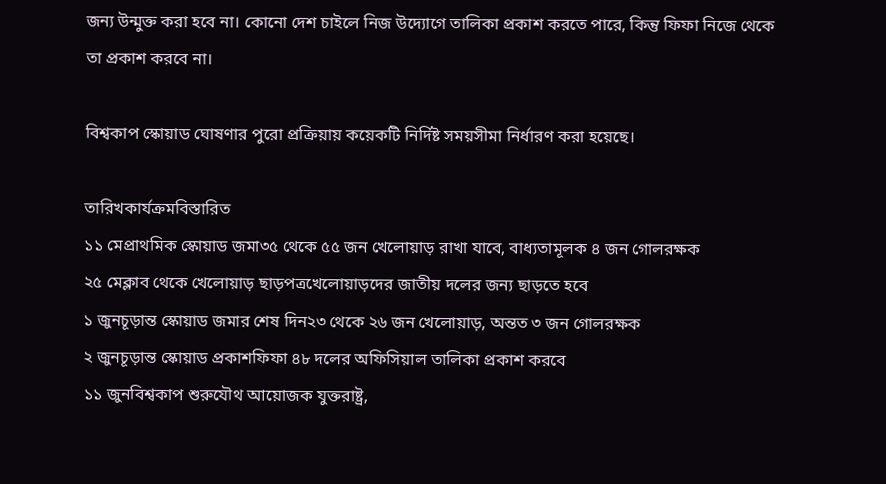জন্য উন্মুক্ত করা হবে না। কোনো দেশ চাইলে নিজ উদ্যোগে তালিকা প্রকাশ করতে পারে, কিন্তু ফিফা নিজে থেকে তা প্রকাশ করবে না।

বিশ্বকাপ স্কোয়াড ঘোষণার পুরো প্রক্রিয়ায় কয়েকটি নির্দিষ্ট সময়সীমা নির্ধারণ করা হয়েছে।

তারিখকার্যক্রমবিস্তারিত
১১ মেপ্রাথমিক স্কোয়াড জমা৩৫ থেকে ৫৫ জন খেলোয়াড় রাখা যাবে, বাধ্যতামূলক ৪ জন গোলরক্ষক
২৫ মেক্লাব থেকে খেলোয়াড় ছাড়পত্রখেলোয়াড়দের জাতীয় দলের জন্য ছাড়তে হবে
১ জুনচূড়ান্ত স্কোয়াড জমার শেষ দিন২৩ থেকে ২৬ জন খেলোয়াড়, অন্তত ৩ জন গোলরক্ষক
২ জুনচূড়ান্ত স্কোয়াড প্রকাশফিফা ৪৮ দলের অফিসিয়াল তালিকা প্রকাশ করবে
১১ জুনবিশ্বকাপ শুরুযৌথ আয়োজক যুক্তরাষ্ট্র,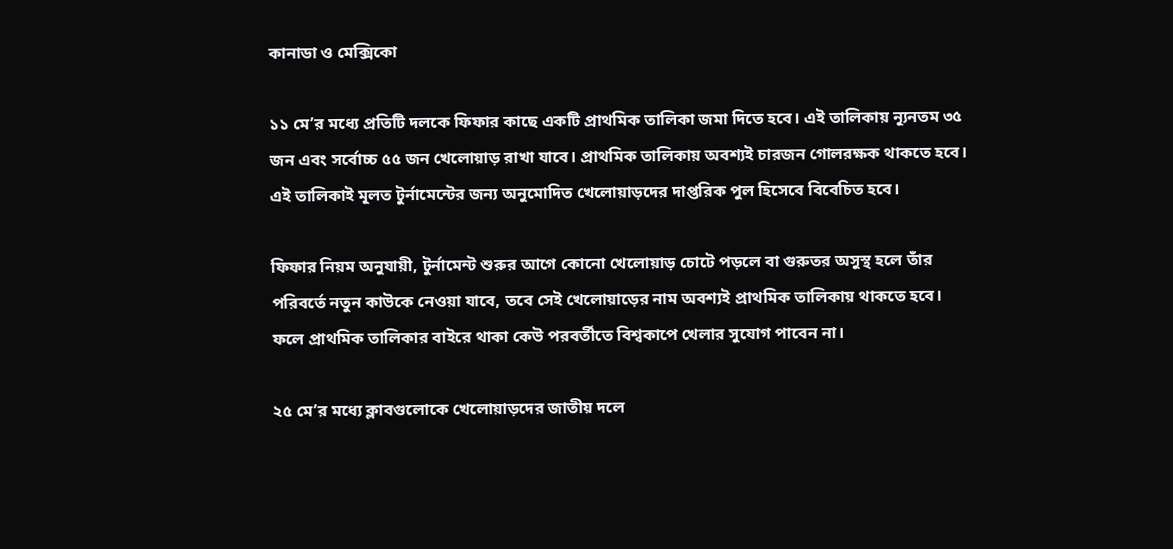কানাডা ও মেক্সিকো

১১ মে’র মধ্যে প্রতিটি দলকে ফিফার কাছে একটি প্রাথমিক তালিকা জমা দিতে হবে। এই তালিকায় ন্যূনতম ৩৫ জন এবং সর্বোচ্চ ৫৫ জন খেলোয়াড় রাখা যাবে। প্রাথমিক তালিকায় অবশ্যই চারজন গোলরক্ষক থাকতে হবে। এই তালিকাই মূলত টুর্নামেন্টের জন্য অনুমোদিত খেলোয়াড়দের দাপ্তরিক পুল হিসেবে বিবেচিত হবে।

ফিফার নিয়ম অনুযায়ী, টুর্নামেন্ট শুরুর আগে কোনো খেলোয়াড় চোটে পড়লে বা গুরুতর অসুস্থ হলে তাঁর পরিবর্তে নতুন কাউকে নেওয়া যাবে, তবে সেই খেলোয়াড়ের নাম অবশ্যই প্রাথমিক তালিকায় থাকতে হবে। ফলে প্রাথমিক তালিকার বাইরে থাকা কেউ পরবর্তীতে বিশ্বকাপে খেলার সুযোগ পাবেন না।

২৫ মে’র মধ্যে ক্লাবগুলোকে খেলোয়াড়দের জাতীয় দলে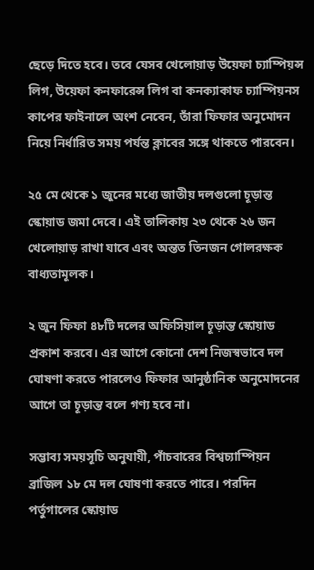ছেড়ে দিতে হবে। তবে যেসব খেলোয়াড় উয়েফা চ্যাম্পিয়ন্স লিগ, উয়েফা কনফারেন্স লিগ বা কনক্যাকাফ চ্যাম্পিয়নস কাপের ফাইনালে অংশ নেবেন, তাঁরা ফিফার অনুমোদন নিয়ে নির্ধারিত সময় পর্যন্ত ক্লাবের সঙ্গে থাকতে পারবেন।

২৫ মে থেকে ১ জুনের মধ্যে জাতীয় দলগুলো চূড়ান্ত স্কোয়াড জমা দেবে। এই তালিকায় ২৩ থেকে ২৬ জন খেলোয়াড় রাখা যাবে এবং অন্তত তিনজন গোলরক্ষক বাধ্যতামূলক।

২ জুন ফিফা ৪৮টি দলের অফিসিয়াল চূড়ান্ত স্কোয়াড প্রকাশ করবে। এর আগে কোনো দেশ নিজস্বভাবে দল ঘোষণা করতে পারলেও ফিফার আনুষ্ঠানিক অনুমোদনের আগে তা চূড়ান্ত বলে গণ্য হবে না।

সম্ভাব্য সময়সূচি অনুযায়ী, পাঁচবারের বিশ্বচ্যাম্পিয়ন ব্রাজিল ১৮ মে দল ঘোষণা করতে পারে। পরদিন পর্তুগালের স্কোয়াড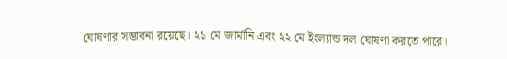ঘোষণার সম্ভাবনা রয়েছে। ২১ মে জার্মানি এবং ২২ মে ইংল্যান্ড দল ঘোষণা করতে পারে।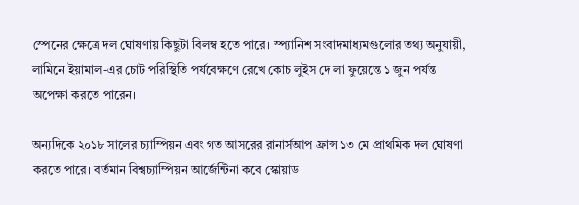স্পেনের ক্ষেত্রে দল ঘোষণায় কিছুটা বিলম্ব হতে পারে। স্প্যানিশ সংবাদমাধ্যমগুলোর তথ্য অনুযায়ী, লামিনে ইয়ামাল-এর চোট পরিস্থিতি পর্যবেক্ষণে রেখে কোচ লুইস দে লা ফুয়েন্তে ১ জুন পর্যন্ত অপেক্ষা করতে পারেন।

অন্যদিকে ২০১৮ সালের চ্যাম্পিয়ন এবং গত আসরের রানার্সআপ ফ্রান্স ১৩ মে প্রাথমিক দল ঘোষণা করতে পারে। বর্তমান বিশ্বচ্যাম্পিয়ন আর্জেন্টিনা কবে স্কোয়াড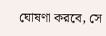ঘোষণা করবে, সে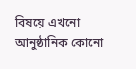বিষয়ে এখনো আনুষ্ঠানিক কোনো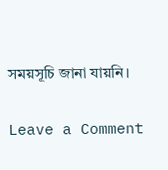সময়সূচি জানা যায়নি।

Leave a Comment